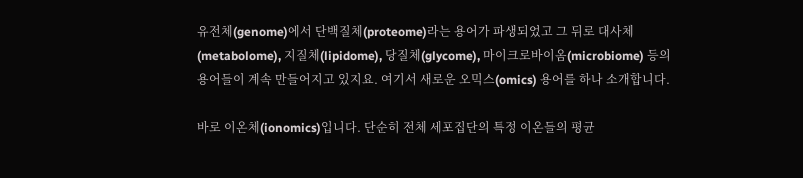유전체(genome)에서 단백질체(proteome)라는 용어가 파생되었고 그 뒤로 대사체(metabolome), 지질체(lipidome), 당질체(glycome), 마이크로바이옴(microbiome) 등의 용어들이 계속 만들어지고 있지요. 여기서 새로운 오믹스(omics) 용어를 하나 소개합니다.

바로 이온체(ionomics)입니다. 단순히 전체 세포집단의 특정 이온들의 평균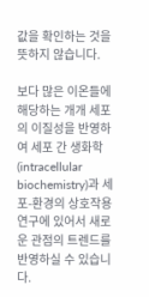값을 확인하는 것을 뜻하지 않습니다.

보다 많은 이온들에 해당하는 개개 세포의 이질성을 반영하여 세포 간 생화학(intracellular biochemistry)과 세포-환경의 상호작용 연구에 있어서 새로운 관점의 트렌드를 반영하실 수 있습니다.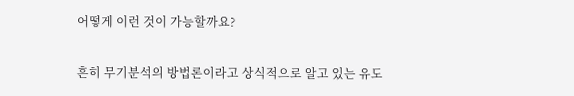어떻게 이런 것이 가능할까요?

흔히 무기분석의 방법론이라고 상식적으로 알고 있는 유도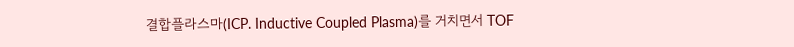결합플라스마(ICP. Inductive Coupled Plasma)를 거치면서 TOF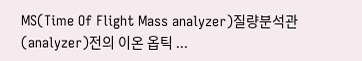MS(Time Of Flight Mass analyzer)질량분석관(analyzer)전의 이온 옵틱 ...